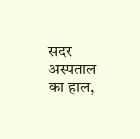सदर अस्पताल का हाल,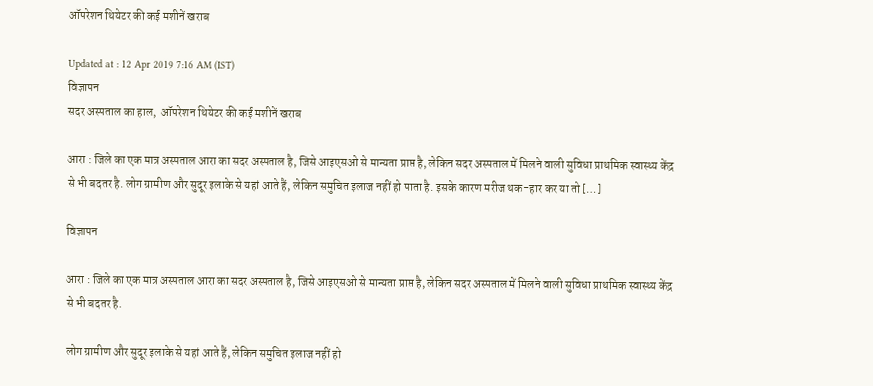ऑपरेशन थियेटर की कई मशीनें खराब

Updated at : 12 Apr 2019 7:16 AM (IST)
विज्ञापन
सदर अस्पताल का हाल,  ऑपरेशन थियेटर की कई मशीनें खराब

आरा : जिले का एक मात्र अस्पताल आरा का सदर अस्पताल है, जिसे आइएसओ से मान्यता प्राप्त है, लेकिन सदर अस्पताल में मिलने वाली सुविधा प्राथमिक स्वास्थ्य केंद्र से भी बदतर है. लोग ग्रामीण और सुदूर इलाके से यहां आते हैं, लेकिन समुचित इलाज नहीं हो पाता है. इसके कारण मरीज थक-हार कर या तो […]

विज्ञापन

आरा : जिले का एक मात्र अस्पताल आरा का सदर अस्पताल है, जिसे आइएसओ से मान्यता प्राप्त है, लेकिन सदर अस्पताल में मिलने वाली सुविधा प्राथमिक स्वास्थ्य केंद्र से भी बदतर है.

लोग ग्रामीण और सुदूर इलाके से यहां आते हैं, लेकिन समुचित इलाज नहीं हो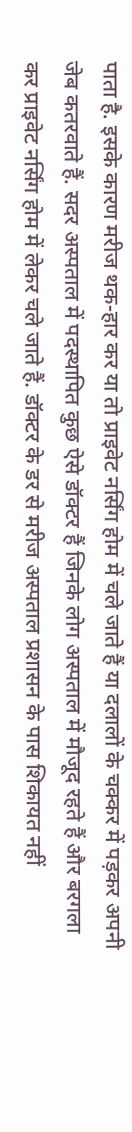पाता है. इसके कारण मरीज थक-हार कर या तो प्राइवेट नर्सिंग होम में चले जाते हैं या दलालों के चक्कर में पड़कर अपनी जेब कतरवाते हैं. सदर अस्पताल में पदस्थापित कुछ ऐसे डॉक्टर हैं जिनके लोग अस्पताल में मौजूद रहते हैं और बरगला कर प्राइवेट नर्सिंग होम में लेकर चले जाते हैं. डॉक्टर के डर से मरीज अस्पताल प्रशासन के पास शिकायत नहीं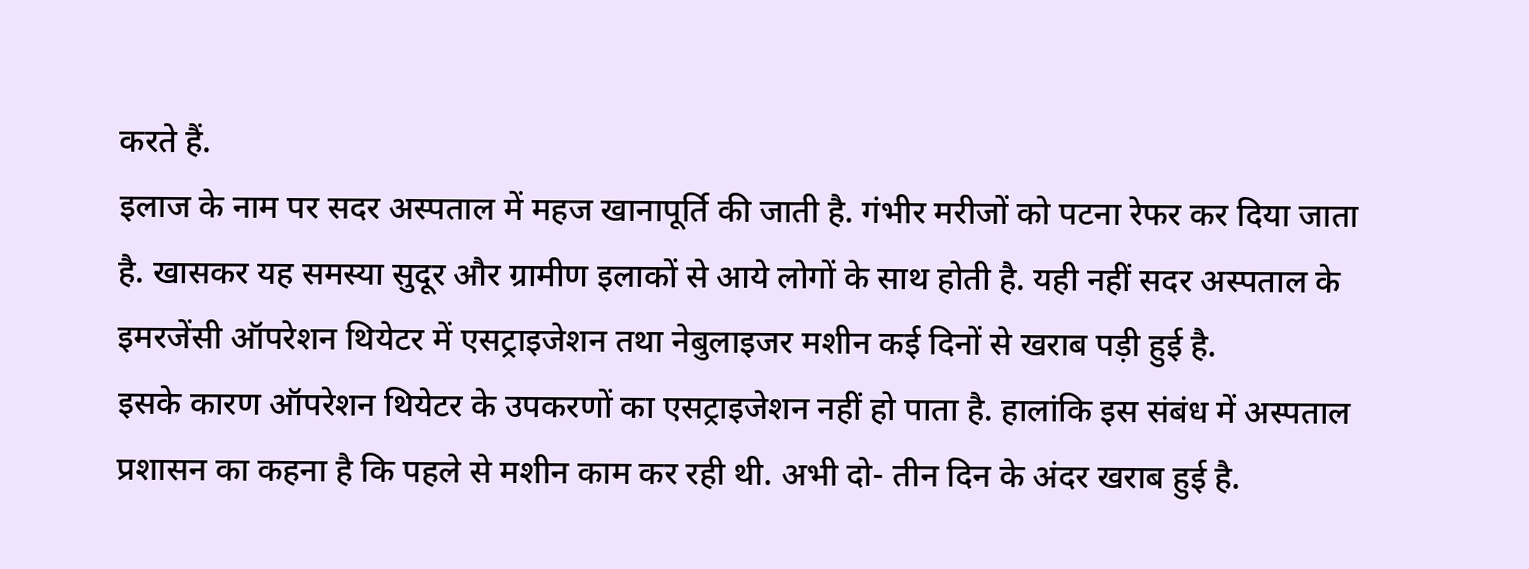करते हैं.
इलाज के नाम पर सदर अस्पताल में महज खानापूर्ति की जाती है. गंभीर मरीजों को पटना रेफर कर दिया जाता है. खासकर यह समस्या सुदूर और ग्रामीण इलाकों से आये लोगों के साथ होती है. यही नहीं सदर अस्पताल के इमरजेंसी ऑपरेशन थियेटर में एसट्राइजेशन तथा नेबुलाइजर मशीन कई दिनों से खराब पड़ी हुई है.
इसके कारण ऑपरेशन थियेटर के उपकरणों का एसट्राइजेशन नहीं हो पाता है. हालांकि इस संबंध में अस्पताल प्रशासन का कहना है कि पहले से मशीन काम कर रही थी. अभी दो- तीन दिन के अंदर खराब हुई है.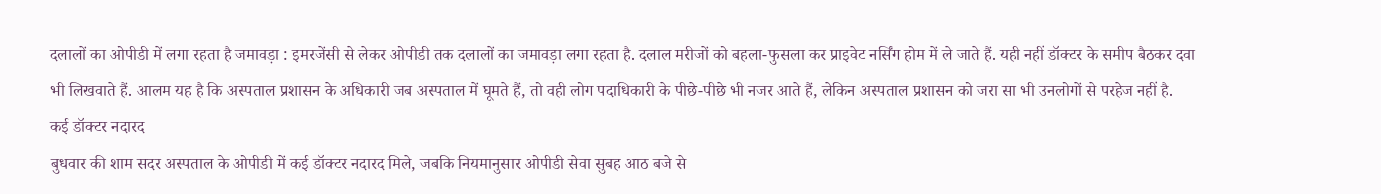दलालों का ओपीडी में लगा रहता है जमावड़ा : इमरजेंसी से लेकर ओपीडी तक दलालों का जमावड़ा लगा रहता है. दलाल मरीजों को बहला-फुसला कर प्राइवेट नर्सिंग होम में ले जाते हैं. यही नहीं डॉक्टर के समीप बैठकर दवा भी लिखवाते हैं. आलम यह है कि अस्पताल प्रशासन के अधिकारी जब अस्पताल में घूमते हैं, तो वही लोग पदाधिकारी के पीछे-पीछे भी नजर आते हैं, लेकिन अस्पताल प्रशासन को जरा सा भी उनलोगों से परहेज नहीं है.
कई डॉक्टर नदारद
बुधवार की शाम सदर अस्पताल के ओपीडी में कई डॉक्टर नदारद मिले, जबकि नियमानुसार ओपीडी सेवा सुबह आठ बजे से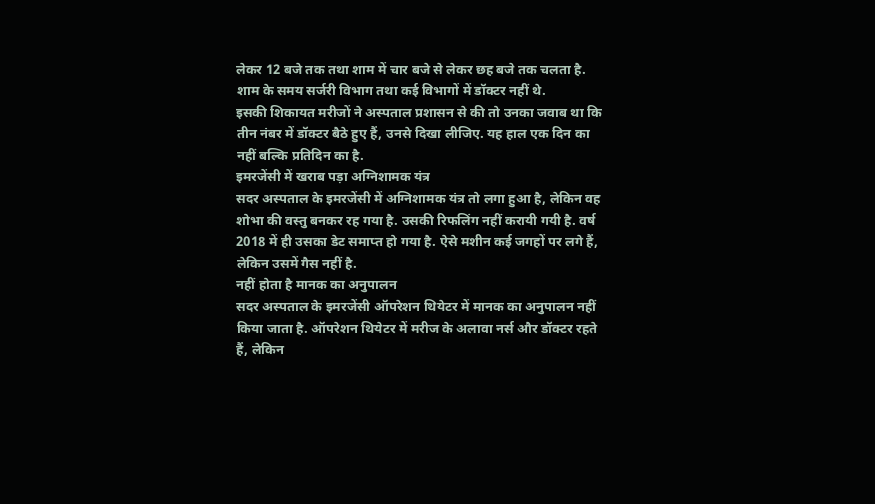लेकर 12 बजे तक तथा शाम में चार बजे से लेकर छह बजे तक चलता है. शाम के समय सर्जरी विभाग तथा कई विभागों में डॉक्टर नहीं थे.
इसकी शिकायत मरीजों ने अस्पताल प्रशासन से की तो उनका जवाब था कि तीन नंबर में डॉक्टर बैठे हुए हैं, उनसे दिखा लीजिए. यह हाल एक दिन का नहीं बल्कि प्रतिदिन का है.
इमरजेंसी में खराब पड़ा अग्निशामक यंत्र
सदर अस्पताल के इमरजेंसी में अग्निशामक यंत्र तो लगा हुआ है, लेकिन वह शोभा की वस्तु बनकर रह गया है. उसकी रिफलिंग नहीं करायी गयी है. वर्ष 2018 में ही उसका डेट समाप्त हो गया है. ऐसे मशीन कई जगहों पर लगे हैं, लेकिन उसमें गैस नहीं है.
नहीं होता है मानक का अनुपालन
सदर अस्पताल के इमरजेंसी ऑपरेशन थियेटर में मानक का अनुपालन नहीं किया जाता है. ऑपरेशन थियेटर में मरीज के अलावा नर्स और डॉक्टर रहते हैं, लेकिन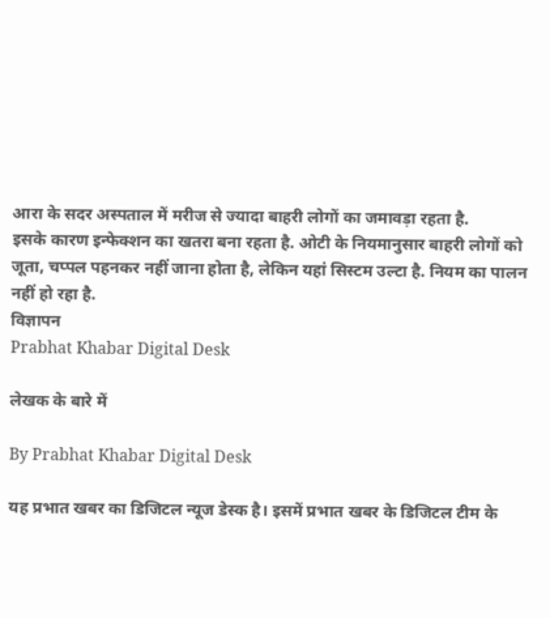आरा के सदर अस्पताल में मरीज से ज्यादा बाहरी लोगों का जमावड़ा रहता है.
इसके कारण इन्फेक्शन का खतरा बना रहता है. ओटी के नियमानुसार बाहरी लोगों को जूता, चप्पल पहनकर नहीं जाना होता है, लेकिन यहां सिस्टम उल्टा है. नियम का पालन नहीं हो रहा है.
विज्ञापन
Prabhat Khabar Digital Desk

लेखक के बारे में

By Prabhat Khabar Digital Desk

यह प्रभात खबर का डिजिटल न्यूज डेस्क है। इसमें प्रभात खबर के डिजिटल टीम के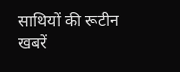साथियों की रूटीन खबरें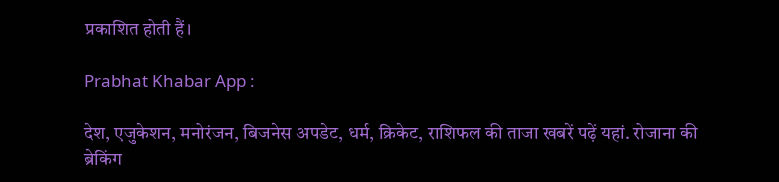प्रकाशित होती हैं।

Prabhat Khabar App :

देश, एजुकेशन, मनोरंजन, बिजनेस अपडेट, धर्म, क्रिकेट, राशिफल की ताजा खबरें पढ़ें यहां. रोजाना की ब्रेकिंग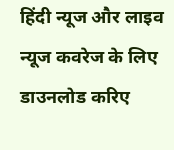हिंदी न्यूज और लाइव न्यूज कवरेज के लिए डाउनलोड करिए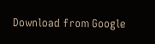Download from Google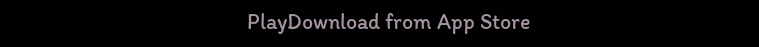PlayDownload from App Store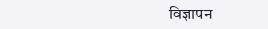विज्ञापन